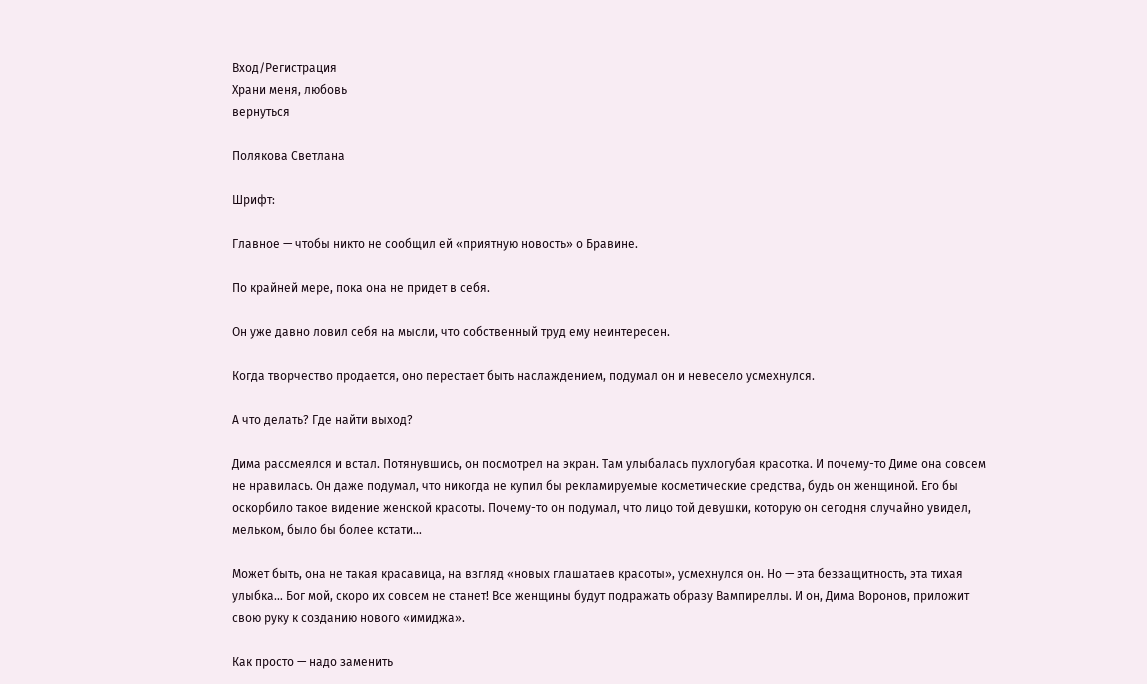Вход/Регистрация
Храни меня, любовь
вернуться

Полякова Светлана

Шрифт:

Главное — чтобы никто не сообщил ей «приятную новость» о Бравине.

По крайней мере, пока она не придет в себя.

Он уже давно ловил себя на мысли, что собственный труд ему неинтересен.

Когда творчество продается, оно перестает быть наслаждением, подумал он и невесело усмехнулся.

А что делать? Где найти выход?

Дима рассмеялся и встал. Потянувшись, он посмотрел на экран. Там улыбалась пухлогубая красотка. И почему-то Диме она совсем не нравилась. Он даже подумал, что никогда не купил бы рекламируемые косметические средства, будь он женщиной. Его бы оскорбило такое видение женской красоты. Почему-то он подумал, что лицо той девушки, которую он сегодня случайно увидел, мельком, было бы более кстати…

Может быть, она не такая красавица, на взгляд «новых глашатаев красоты», усмехнулся он. Но — эта беззащитность, эта тихая улыбка… Бог мой, скоро их совсем не станет! Все женщины будут подражать образу Вампиреллы. И он, Дима Воронов, приложит свою руку к созданию нового «имиджа».

Как просто — надо заменить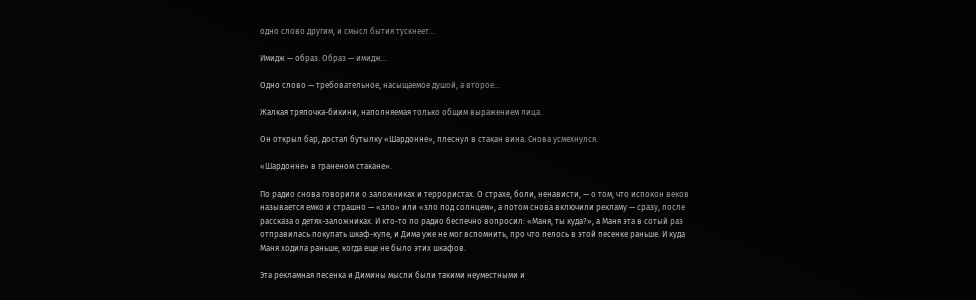одно слово другим, и смысл бытия тускнеет…

Имидж — образ. Образ — имидж…

Одно слово — требовательное, насыщаемое душой, а второе…

Жалкая тряпочка-бикини, наполняемая только общим выражением лица.

Он открыл бар, достал бутылку «Шардонне», плеснул в стакан вина. Снова усмехнулся.

«Шардонне» в граненом стакане».

По радио снова говорили о заложниках и террористах. О страхе, боли, ненависти, — о том, что испокон веков называется емко и страшно — «зло» или «зло под солнцем», а потом снова включили рекламу — сразу, после рассказа о детях-заложниках. И кто-то по радио беспечно вопросил: «Маня, ты куда?», а Маня эта в сотый раз отправилась покупать шкаф-купе, и Дима уже не мог вспомнить, про что пелось в этой песенке раньше. И куда Маня ходила раньше, когда еще не было этих шкафов.

Эта рекламная песенка и Димины мысли были такими неуместными и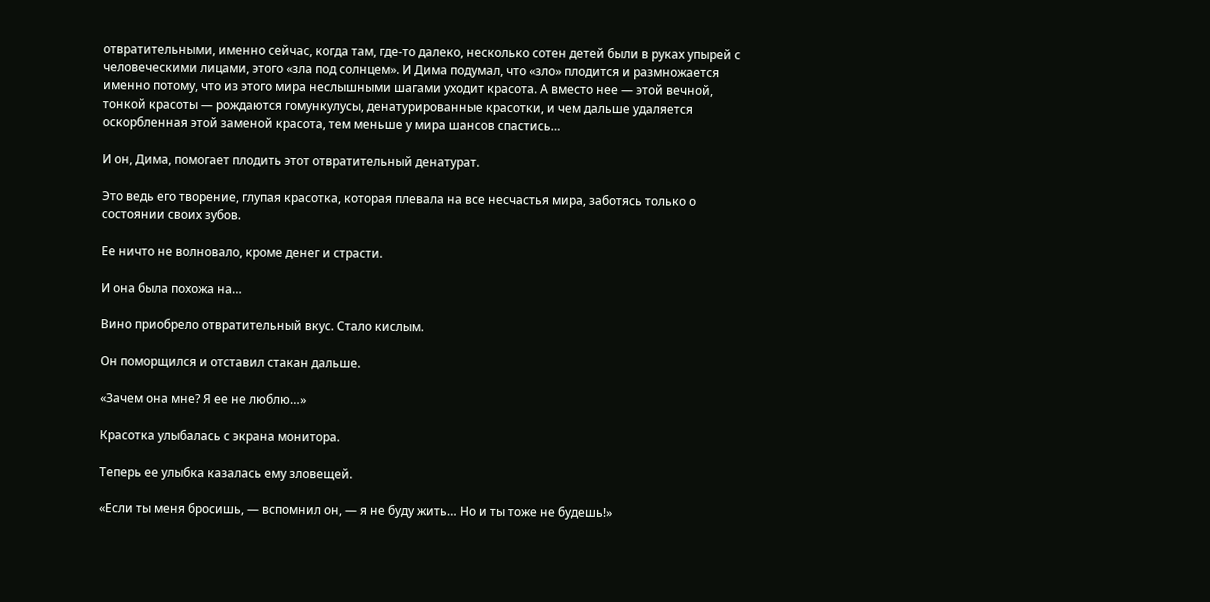отвратительными, именно сейчас, когда там, где-то далеко, несколько сотен детей были в руках упырей с человеческими лицами, этого «зла под солнцем». И Дима подумал, что «зло» плодится и размножается именно потому, что из этого мира неслышными шагами уходит красота. А вместо нее — этой вечной, тонкой красоты — рождаются гомункулусы, денатурированные красотки, и чем дальше удаляется оскорбленная этой заменой красота, тем меньше у мира шансов спастись…

И он, Дима, помогает плодить этот отвратительный денатурат.

Это ведь его творение, глупая красотка, которая плевала на все несчастья мира, заботясь только о состоянии своих зубов.

Ее ничто не волновало, кроме денег и страсти.

И она была похожа на…

Вино приобрело отвратительный вкус. Стало кислым.

Он поморщился и отставил стакан дальше.

«Зачем она мне? Я ее не люблю…»

Красотка улыбалась с экрана монитора.

Теперь ее улыбка казалась ему зловещей.

«Если ты меня бросишь, — вспомнил он, — я не буду жить… Но и ты тоже не будешь!»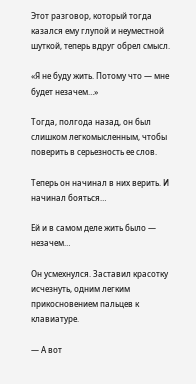Этот разговор, который тогда казался ему глупой и неуместной шуткой, теперь вдруг обрел смысл.

«Я не буду жить. Потому что — мне будет незачем…»

Тогда, полгода назад, он был слишком легкомысленным, чтобы поверить в серьезность ее слов.

Теперь он начинал в них верить. И начинал бояться…

Ей и в самом деле жить было — незачем…

Он усмехнулся. Заставил красотку исчезнуть, одним легким прикосновением пальцев к клавиатуре.

— А вот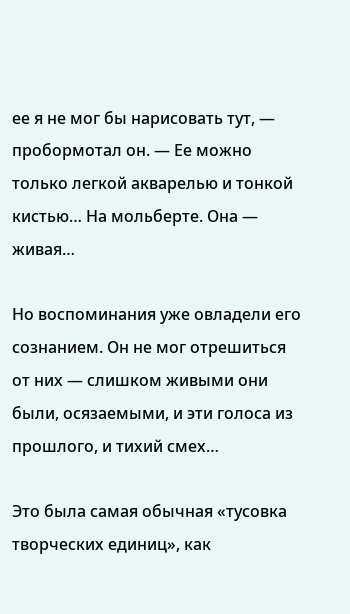ее я не мог бы нарисовать тут, — пробормотал он. — Ее можно только легкой акварелью и тонкой кистью… На мольберте. Она — живая…

Но воспоминания уже овладели его сознанием. Он не мог отрешиться от них — слишком живыми они были, осязаемыми, и эти голоса из прошлого, и тихий смех…

Это была самая обычная «тусовка творческих единиц», как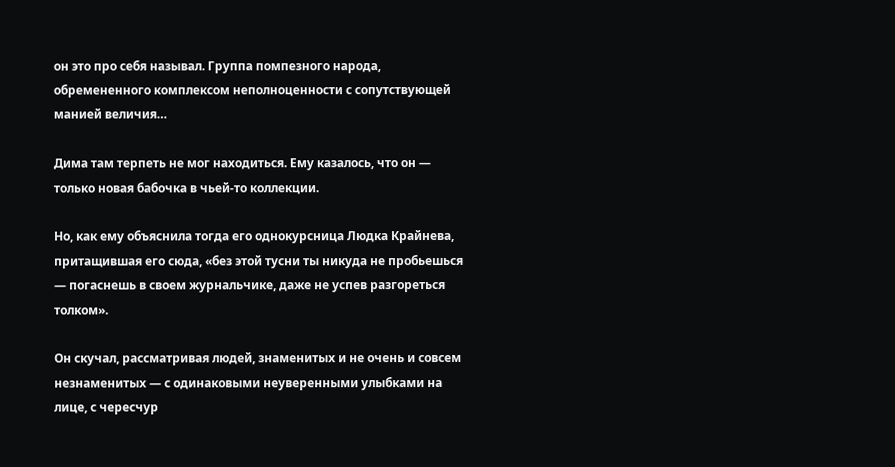он это про себя называл. Группа помпезного народа, обремененного комплексом неполноценности с сопутствующей манией величия…

Дима там терпеть не мог находиться. Ему казалось, что он — только новая бабочка в чьей-то коллекции.

Но, как ему объяснила тогда его однокурсница Людка Крайнева, притащившая его сюда, «без этой тусни ты никуда не пробьешься — погаснешь в своем журнальчике, даже не успев разгореться толком».

Он скучал, рассматривая людей, знаменитых и не очень и совсем незнаменитых — с одинаковыми неуверенными улыбками на лице, с чересчур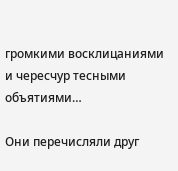громкими восклицаниями и чересчур тесными объятиями…

Они перечисляли друг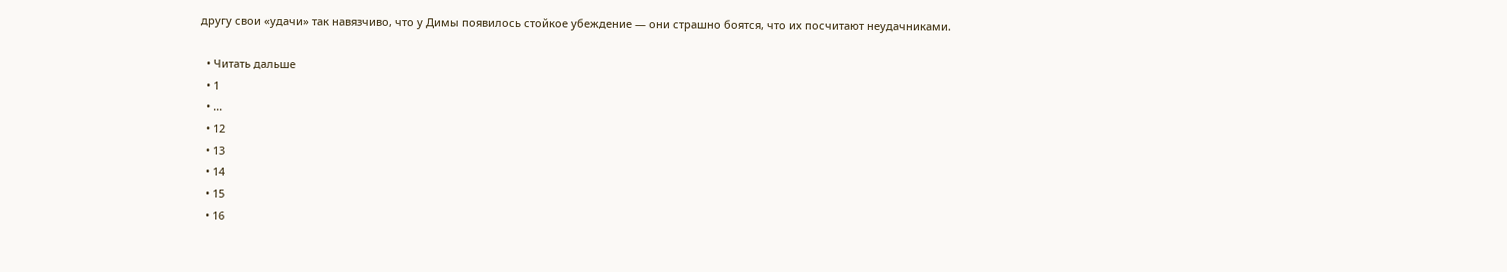другу свои «удачи» так навязчиво, что у Димы появилось стойкое убеждение — они страшно боятся, что их посчитают неудачниками.

  • Читать дальше
  • 1
  • ...
  • 12
  • 13
  • 14
  • 15
  • 16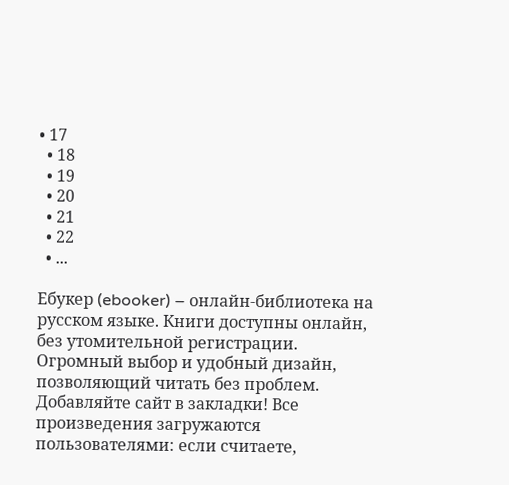• 17
  • 18
  • 19
  • 20
  • 21
  • 22
  • ...

Ебукер (ebooker) – онлайн-библиотека на русском языке. Книги доступны онлайн, без утомительной регистрации. Огромный выбор и удобный дизайн, позволяющий читать без проблем. Добавляйте сайт в закладки! Все произведения загружаются пользователями: если считаете,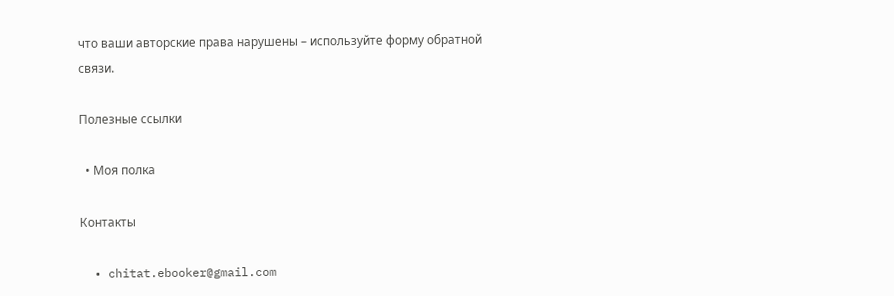что ваши авторские права нарушены – используйте форму обратной связи.

Полезные ссылки

  • Моя полка

Контакты

  • chitat.ebooker@gmail.com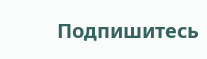Подпишитесь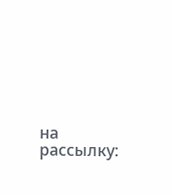на рассылку: